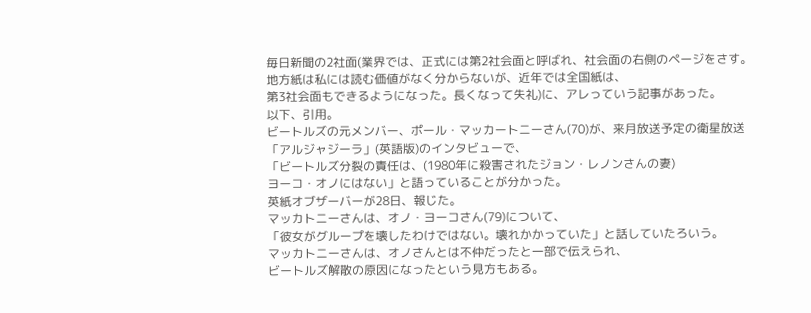毎日新聞の2社面(業界では、正式には第2社会面と呼ばれ、社会面の右側のページをさす。
地方紙は私には読む価値がなく分からないが、近年では全国紙は、
第3社会面もできるようになった。長くなって失礼)に、アレっていう記事があった。
以下、引用。
ビートルズの元メンバー、ポール・マッカートニーさん(70)が、来月放送予定の衛星放送
「アルジャジーラ」(英語版)のインタビューで、
「ビートルズ分裂の責任は、(1980年に殺害されたジョン・レノンさんの妻)
ヨーコ・オノにはない」と語っていることが分かった。
英紙オブザーバーが28日、報じた。
マッカトニーさんは、オノ・ヨーコさん(79)について、
「彼女がグループを壊したわけではない。壊れかかっていた」と話していたろいう。
マッカトニーさんは、オノさんとは不仲だったと一部で伝えられ、
ビートルズ解散の原因になったという見方もある。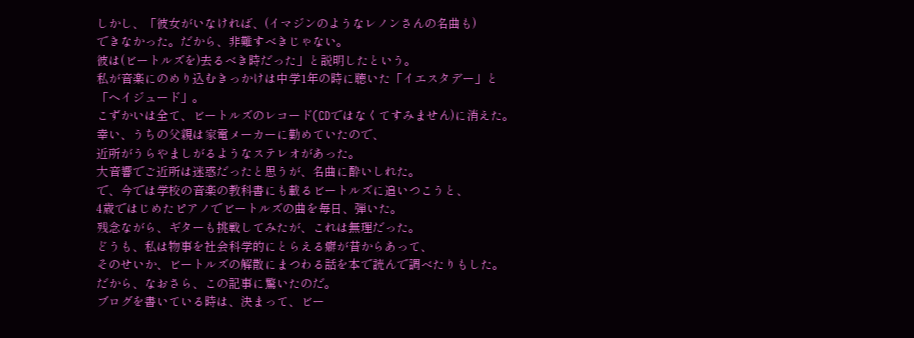しかし、「彼女がいなければ、(イマジンのようなレノンさんの名曲も)
できなかった。だから、非難すべきじゃない。
彼は(ビートルズを)去るべき時だった」と説明したという。
私が音楽にのめり込むきっかけは中学1年の時に聴いた「イエスタデー」と「ヘイジュード」。
こずかいは全て、ビートルズのレコード(CDではなくてすみません)に消えた。
幸い、うちの父親は家電メーカーに勤めていたので、
近所がうらやましがるようなステレオがあった。
大音響でご近所は迷惑だったと思うが、名曲に酔いしれた。
で、今では学校の音楽の教科書にも載るビートルズに追いつこうと、
4歳ではじめたピアノでビートルズの曲を毎日、弾いた。
残念ながら、ギターも挑戦してみたが、これは無理だった。
どうも、私は物事を社会科学的にとらえる癖が昔からあって、
そのせいか、ビートルズの解散にまつわる話を本で読んで調べたりもした。
だから、なおさら、この記事に驚いたのだ。
ブログを書いている時は、決まって、ビー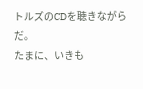トルズのCDを聴きながらだ。
たまに、いきも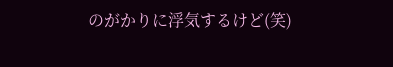のがかりに浮気するけど(笑)